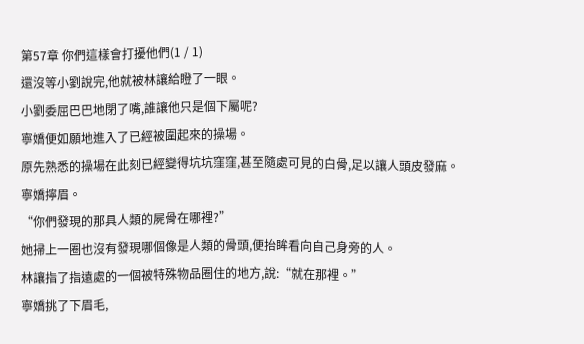第57章 你們這樣會打擾他們(1 / 1)
還沒等小劉說完,他就被林讓給瞪了一眼。
小劉委屈巴巴地閉了嘴,誰讓他只是個下屬呢?
寧嬌便如願地進入了已經被圍起來的操場。
原先熟悉的操場在此刻已經變得坑坑窪窪,甚至隨處可見的白骨,足以讓人頭皮發麻。
寧嬌擰眉。
“你們發現的那具人類的屍骨在哪裡?”
她掃上一圈也沒有發現哪個像是人類的骨頭,便抬眸看向自己身旁的人。
林讓指了指遠處的一個被特殊物品圈住的地方,說:“就在那裡。”
寧嬌挑了下眉毛,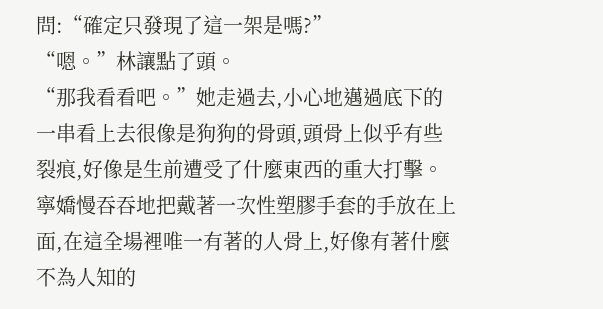問:“確定只發現了這一架是嗎?”
“嗯。”林讓點了頭。
“那我看看吧。”她走過去,小心地邁過底下的一串看上去很像是狗狗的骨頭,頭骨上似乎有些裂痕,好像是生前遭受了什麼東西的重大打擊。
寧嬌慢吞吞地把戴著一次性塑膠手套的手放在上面,在這全場裡唯一有著的人骨上,好像有著什麼不為人知的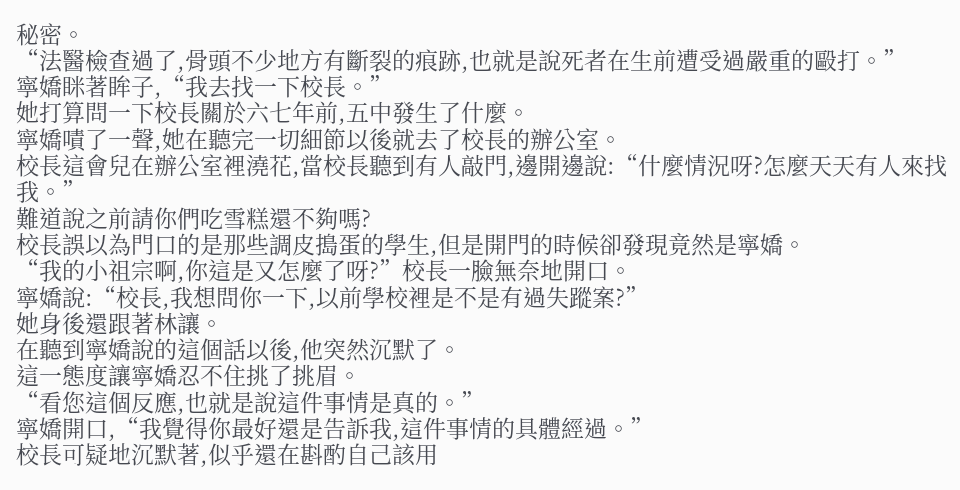秘密。
“法醫檢查過了,骨頭不少地方有斷裂的痕跡,也就是說死者在生前遭受過嚴重的毆打。”
寧嬌眯著眸子,“我去找一下校長。”
她打算問一下校長關於六七年前,五中發生了什麼。
寧嬌嘖了一聲,她在聽完一切細節以後就去了校長的辦公室。
校長這會兒在辦公室裡澆花,當校長聽到有人敲門,邊開邊說:“什麼情況呀?怎麼天天有人來找我。”
難道說之前請你們吃雪糕還不夠嗎?
校長誤以為門口的是那些調皮搗蛋的學生,但是開門的時候卻發現竟然是寧嬌。
“我的小祖宗啊,你這是又怎麼了呀?”校長一臉無奈地開口。
寧嬌說:“校長,我想問你一下,以前學校裡是不是有過失蹤案?”
她身後還跟著林讓。
在聽到寧嬌說的這個話以後,他突然沉默了。
這一態度讓寧嬌忍不住挑了挑眉。
“看您這個反應,也就是說這件事情是真的。”
寧嬌開口,“我覺得你最好還是告訴我,這件事情的具體經過。”
校長可疑地沉默著,似乎還在斟酌自己該用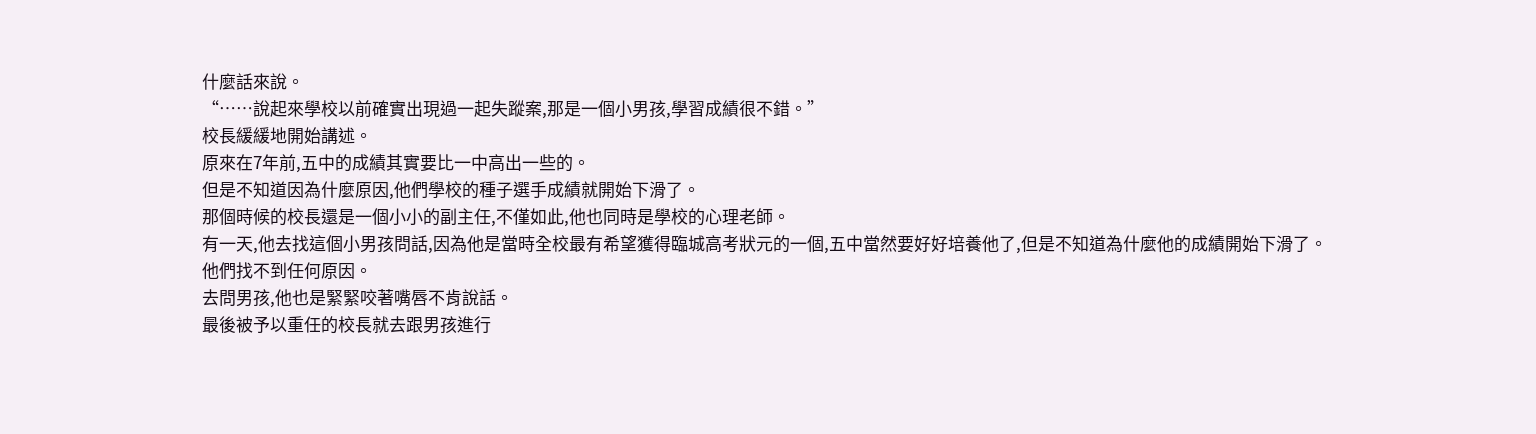什麼話來說。
“……說起來學校以前確實出現過一起失蹤案,那是一個小男孩,學習成績很不錯。”
校長緩緩地開始講述。
原來在7年前,五中的成績其實要比一中高出一些的。
但是不知道因為什麼原因,他們學校的種子選手成績就開始下滑了。
那個時候的校長還是一個小小的副主任,不僅如此,他也同時是學校的心理老師。
有一天,他去找這個小男孩問話,因為他是當時全校最有希望獲得臨城高考狀元的一個,五中當然要好好培養他了,但是不知道為什麼他的成績開始下滑了。
他們找不到任何原因。
去問男孩,他也是緊緊咬著嘴唇不肯說話。
最後被予以重任的校長就去跟男孩進行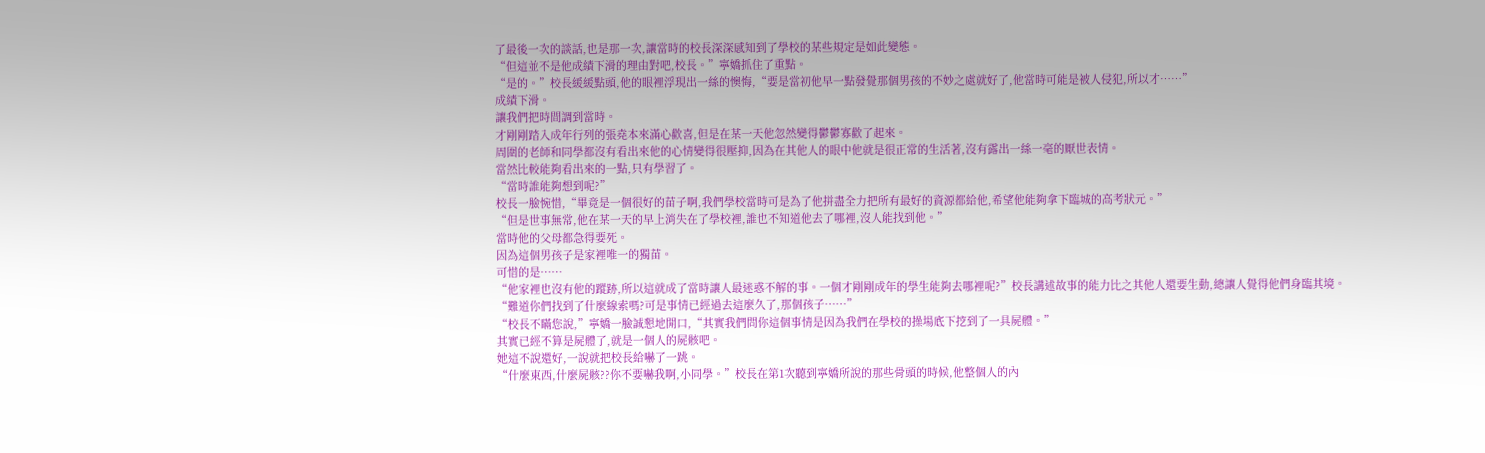了最後一次的談話,也是那一次,讓當時的校長深深感知到了學校的某些規定是如此變態。
“但這並不是他成績下滑的理由對吧,校長。”寧嬌抓住了重點。
“是的。”校長緩緩點頭,他的眼裡浮現出一絲的懊悔,“要是當初他早一點發覺那個男孩的不妙之處就好了,他當時可能是被人侵犯,所以才……”
成績下滑。
讓我們把時間調到當時。
才剛剛踏入成年行列的張堯本來滿心歡喜,但是在某一天他忽然變得鬱鬱寡歡了起來。
周圍的老師和同學都沒有看出來他的心情變得很壓抑,因為在其他人的眼中他就是很正常的生活著,沒有露出一絲一毫的厭世表情。
當然比較能夠看出來的一點,只有學習了。
“當時誰能夠想到呢?”
校長一臉惋惜,“畢竟是一個很好的苗子啊,我們學校當時可是為了他拼盡全力把所有最好的資源都給他,希望他能夠拿下臨城的高考狀元。”
“但是世事無常,他在某一天的早上消失在了學校裡,誰也不知道他去了哪裡,沒人能找到他。”
當時他的父母都急得要死。
因為這個男孩子是家裡唯一的獨苗。
可惜的是……
“他家裡也沒有他的蹤跡,所以這就成了當時讓人最迷惑不解的事。一個才剛剛成年的學生能夠去哪裡呢?”校長講述故事的能力比之其他人還要生動,總讓人覺得他們身臨其境。
“難道你們找到了什麼線索嗎?可是事情已經過去這麼久了,那個孩子……”
“校長不瞞您說,”寧嬌一臉誠懇地開口,“其實我們問你這個事情是因為我們在學校的操場底下挖到了一具屍體。”
其實已經不算是屍體了,就是一個人的屍骸吧。
她這不說還好,一說就把校長給嚇了一跳。
“什麼東西,什麼屍骸??你不要嚇我啊,小同學。”校長在第1次聽到寧嬌所說的那些骨頭的時候,他整個人的內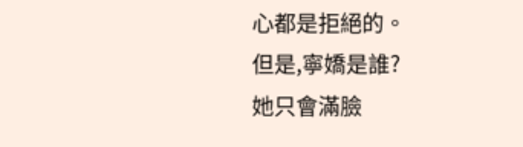心都是拒絕的。
但是,寧嬌是誰?
她只會滿臉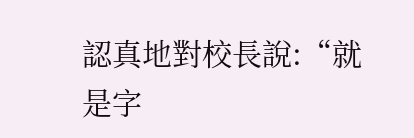認真地對校長說:“就是字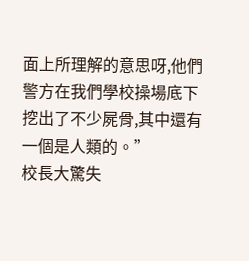面上所理解的意思呀,他們警方在我們學校操場底下挖出了不少屍骨,其中還有一個是人類的。”
校長大驚失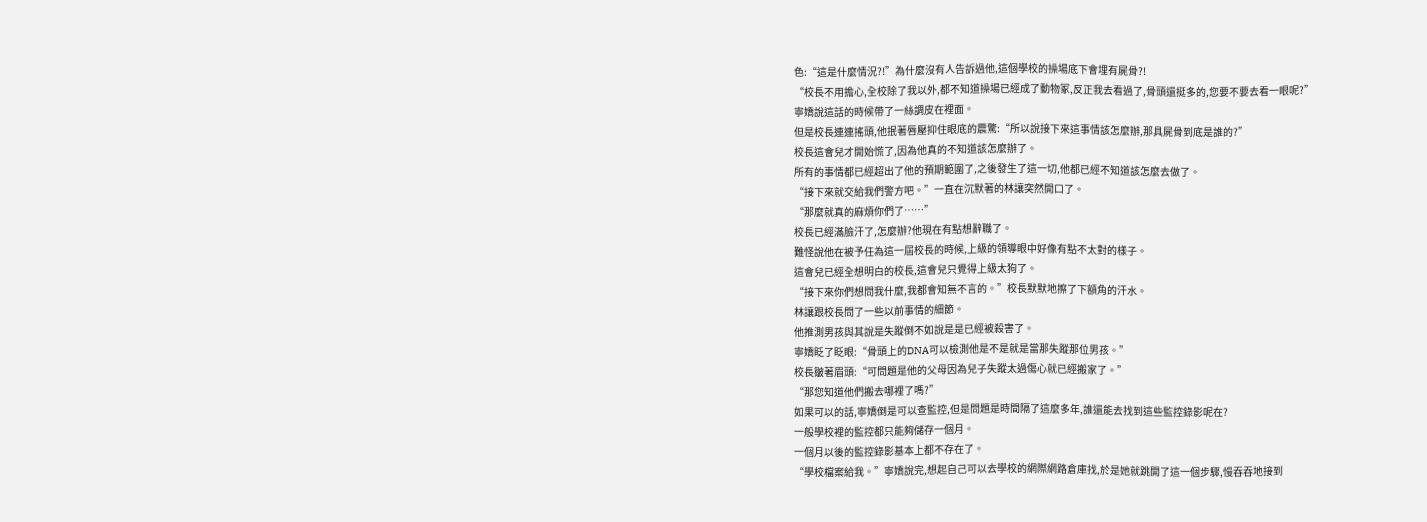色:“這是什麼情況?!”為什麼沒有人告訴過他,這個學校的操場底下會埋有屍骨?!
“校長不用擔心,全校除了我以外,都不知道操場已經成了動物冢,反正我去看過了,骨頭還挺多的,您要不要去看一眼呢?”
寧嬌說這話的時候帶了一絲調皮在裡面。
但是校長連連搖頭,他抿著唇壓抑住眼底的震驚:“所以說接下來這事情該怎麼辦,那具屍骨到底是誰的?”
校長這會兒才開始慌了,因為他真的不知道該怎麼辦了。
所有的事情都已經超出了他的預期範圍了,之後發生了這一切,他都已經不知道該怎麼去做了。
“接下來就交給我們警方吧。”一直在沉默著的林讓突然開口了。
“那麼就真的麻煩你們了……”
校長已經滿臉汗了,怎麼辦?他現在有點想辭職了。
難怪說他在被予任為這一屆校長的時候,上級的領導眼中好像有點不太對的樣子。
這會兒已經全想明白的校長,這會兒只覺得上級太狗了。
“接下來你們想問我什麼,我都會知無不言的。”校長默默地擦了下額角的汗水。
林讓跟校長問了一些以前事情的細節。
他推測男孩與其說是失蹤倒不如說是是已經被殺害了。
寧嬌眨了眨眼:“骨頭上的DNA可以檢測他是不是就是當那失蹤那位男孩。”
校長皺著眉頭:“可問題是他的父母因為兒子失蹤太過傷心就已經搬家了。”
“那您知道他們搬去哪裡了嗎?”
如果可以的話,寧嬌倒是可以查監控,但是問題是時間隔了這麼多年,誰還能去找到這些監控錄影呢在?
一般學校裡的監控都只能夠儲存一個月。
一個月以後的監控錄影基本上都不存在了。
“學校檔案給我。”寧嬌說完,想起自己可以去學校的網際網路倉庫找,於是她就跳開了這一個步驟,慢吞吞地接到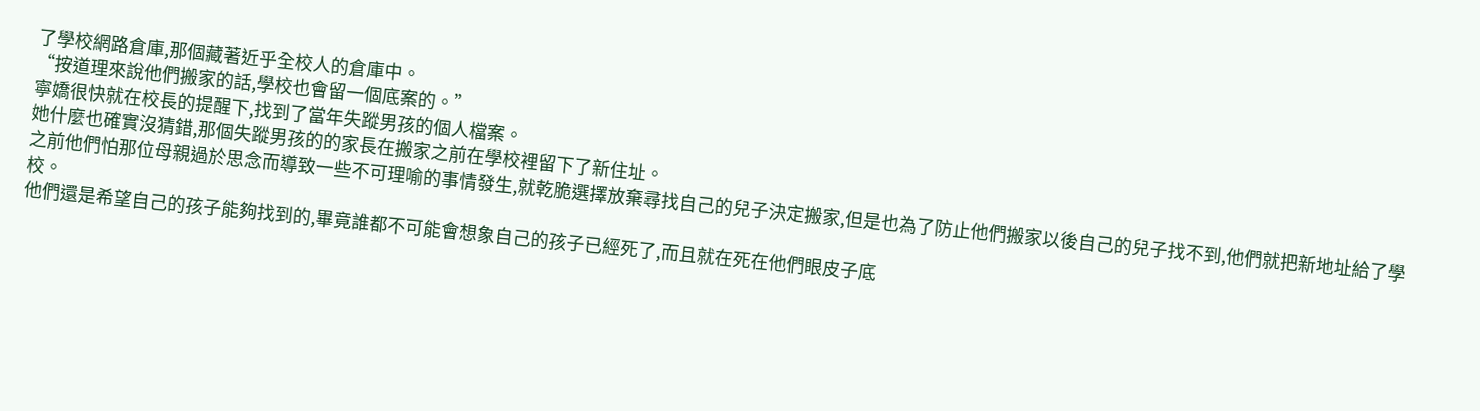了學校網路倉庫,那個藏著近乎全校人的倉庫中。
“按道理來說他們搬家的話,學校也會留一個底案的。”
寧嬌很快就在校長的提醒下,找到了當年失蹤男孩的個人檔案。
她什麼也確實沒猜錯,那個失蹤男孩的的家長在搬家之前在學校裡留下了新住址。
之前他們怕那位母親過於思念而導致一些不可理喻的事情發生,就乾脆選擇放棄尋找自己的兒子決定搬家,但是也為了防止他們搬家以後自己的兒子找不到,他們就把新地址給了學校。
他們還是希望自己的孩子能夠找到的,畢竟誰都不可能會想象自己的孩子已經死了,而且就在死在他們眼皮子底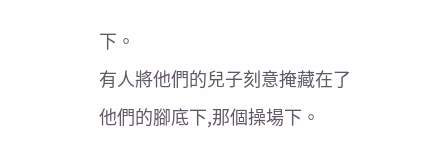下。
有人將他們的兒子刻意掩藏在了他們的腳底下,那個操場下。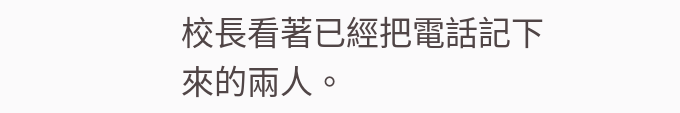校長看著已經把電話記下來的兩人。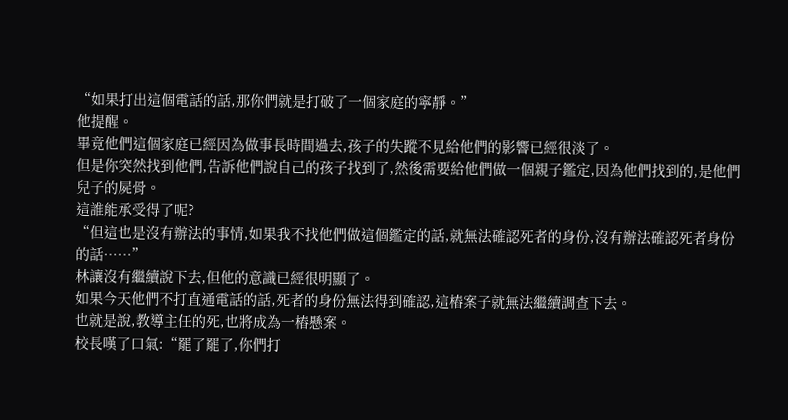“如果打出這個電話的話,那你們就是打破了一個家庭的寧靜。”
他提醒。
畢竟他們這個家庭已經因為做事長時間過去,孩子的失蹤不見給他們的影響已經很淡了。
但是你突然找到他們,告訴他們說自己的孩子找到了,然後需要給他們做一個親子鑑定,因為他們找到的,是他們兒子的屍骨。
這誰能承受得了呢?
“但這也是沒有辦法的事情,如果我不找他們做這個鑑定的話,就無法確認死者的身份,沒有辦法確認死者身份的話……”
林讓沒有繼續說下去,但他的意識已經很明顯了。
如果今天他們不打直通電話的話,死者的身份無法得到確認,這樁案子就無法繼續調查下去。
也就是說,教導主任的死,也將成為一樁懸案。
校長嘆了口氣:“罷了罷了,你們打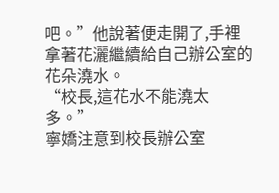吧。”他說著便走開了,手裡拿著花灑繼續給自己辦公室的花朵澆水。
“校長,這花水不能澆太多。”
寧嬌注意到校長辦公室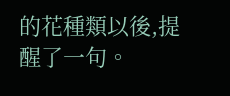的花種類以後,提醒了一句。